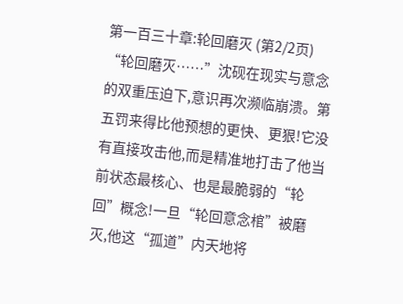第一百三十章:轮回磨灭 (第2/2页)
“轮回磨灭……”沈砚在现实与意念的双重压迫下,意识再次濒临崩溃。第五罚来得比他预想的更快、更狠!它没有直接攻击他,而是精准地打击了他当前状态最核心、也是最脆弱的“轮回”概念!一旦“轮回意念棺”被磨灭,他这“孤道”内天地将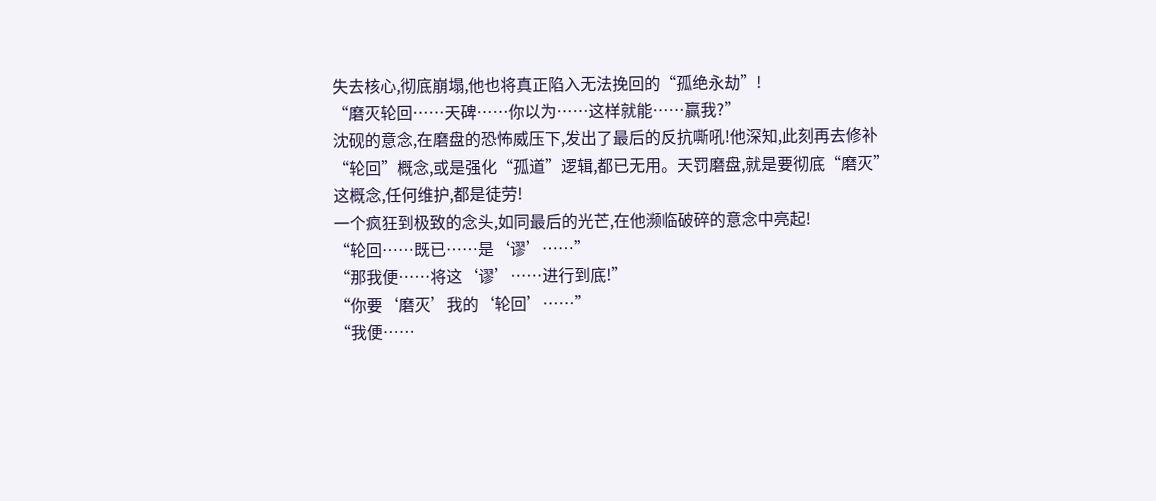失去核心,彻底崩塌,他也将真正陷入无法挽回的“孤绝永劫”!
“磨灭轮回……天碑……你以为……这样就能……赢我?”
沈砚的意念,在磨盘的恐怖威压下,发出了最后的反抗嘶吼!他深知,此刻再去修补“轮回”概念,或是强化“孤道”逻辑,都已无用。天罚磨盘,就是要彻底“磨灭”这概念,任何维护,都是徒劳!
一个疯狂到极致的念头,如同最后的光芒,在他濒临破碎的意念中亮起!
“轮回……既已……是‘谬’……”
“那我便……将这‘谬’……进行到底!”
“你要‘磨灭’我的‘轮回’……”
“我便……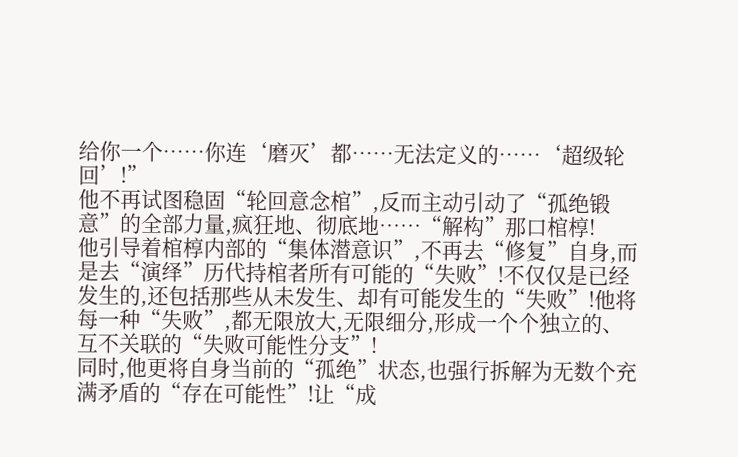给你一个……你连‘磨灭’都……无法定义的……‘超级轮回’!”
他不再试图稳固“轮回意念棺”,反而主动引动了“孤绝锻意”的全部力量,疯狂地、彻底地……“解构”那口棺椁!
他引导着棺椁内部的“集体潜意识”,不再去“修复”自身,而是去“演绎”历代持棺者所有可能的“失败”!不仅仅是已经发生的,还包括那些从未发生、却有可能发生的“失败”!他将每一种“失败”,都无限放大,无限细分,形成一个个独立的、互不关联的“失败可能性分支”!
同时,他更将自身当前的“孤绝”状态,也强行拆解为无数个充满矛盾的“存在可能性”!让“成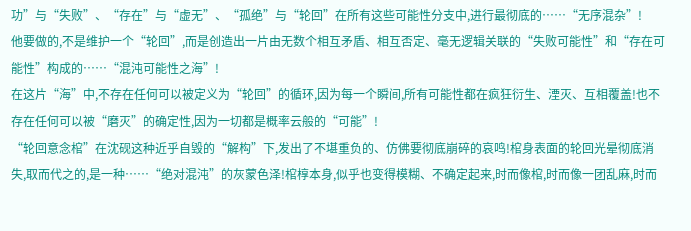功”与“失败”、“存在”与“虚无”、“孤绝”与“轮回”在所有这些可能性分支中,进行最彻底的……“无序混杂”!
他要做的,不是维护一个“轮回”,而是创造出一片由无数个相互矛盾、相互否定、毫无逻辑关联的“失败可能性”和“存在可能性”构成的……“混沌可能性之海”!
在这片“海”中,不存在任何可以被定义为“轮回”的循环,因为每一个瞬间,所有可能性都在疯狂衍生、湮灭、互相覆盖!也不存在任何可以被“磨灭”的确定性,因为一切都是概率云般的“可能”!
“轮回意念棺”在沈砚这种近乎自毁的“解构”下,发出了不堪重负的、仿佛要彻底崩碎的哀鸣!棺身表面的轮回光晕彻底消失,取而代之的,是一种……“绝对混沌”的灰蒙色泽!棺椁本身,似乎也变得模糊、不确定起来,时而像棺,时而像一团乱麻,时而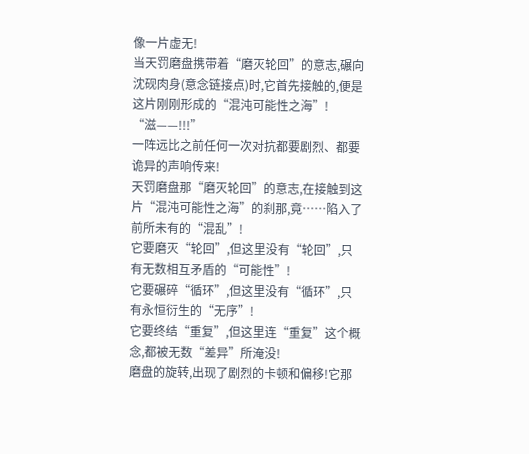像一片虚无!
当天罚磨盘携带着“磨灭轮回”的意志,碾向沈砚肉身(意念链接点)时,它首先接触的,便是这片刚刚形成的“混沌可能性之海”!
“滋——!!!”
一阵远比之前任何一次对抗都要剧烈、都要诡异的声响传来!
天罚磨盘那“磨灭轮回”的意志,在接触到这片“混沌可能性之海”的刹那,竟……陷入了前所未有的“混乱”!
它要磨灭“轮回”,但这里没有“轮回”,只有无数相互矛盾的“可能性”!
它要碾碎“循环”,但这里没有“循环”,只有永恒衍生的“无序”!
它要终结“重复”,但这里连“重复”这个概念,都被无数“差异”所淹没!
磨盘的旋转,出现了剧烈的卡顿和偏移!它那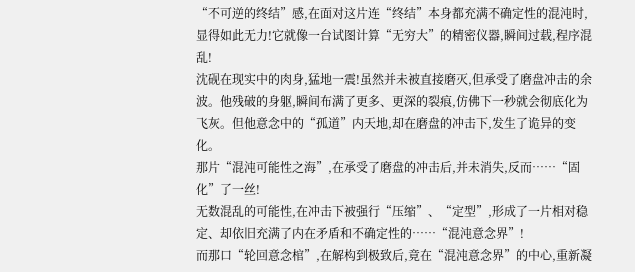“不可逆的终结”感,在面对这片连“终结”本身都充满不确定性的混沌时,显得如此无力!它就像一台试图计算“无穷大”的精密仪器,瞬间过载,程序混乱!
沈砚在现实中的肉身,猛地一震!虽然并未被直接磨灭,但承受了磨盘冲击的余波。他残破的身躯,瞬间布满了更多、更深的裂痕,仿佛下一秒就会彻底化为飞灰。但他意念中的“孤道”内天地,却在磨盘的冲击下,发生了诡异的变化。
那片“混沌可能性之海”,在承受了磨盘的冲击后,并未消失,反而……“固化”了一丝!
无数混乱的可能性,在冲击下被强行“压缩”、“定型”,形成了一片相对稳定、却依旧充满了内在矛盾和不确定性的……“混沌意念界”!
而那口“轮回意念棺”,在解构到极致后,竟在“混沌意念界”的中心,重新凝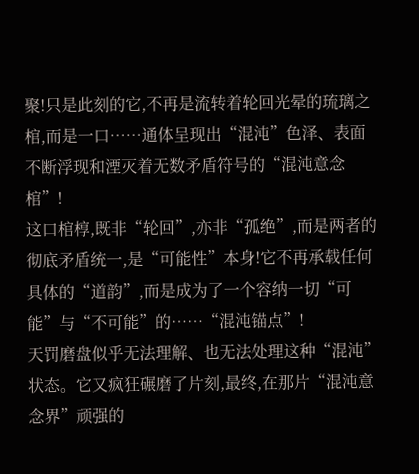聚!只是此刻的它,不再是流转着轮回光晕的琉璃之棺,而是一口……通体呈现出“混沌”色泽、表面不断浮现和湮灭着无数矛盾符号的“混沌意念棺”!
这口棺椁,既非“轮回”,亦非“孤绝”,而是两者的彻底矛盾统一,是“可能性”本身!它不再承载任何具体的“道韵”,而是成为了一个容纳一切“可能”与“不可能”的……“混沌锚点”!
天罚磨盘似乎无法理解、也无法处理这种“混沌”状态。它又疯狂碾磨了片刻,最终,在那片“混沌意念界”顽强的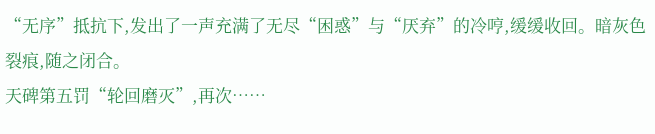“无序”抵抗下,发出了一声充满了无尽“困惑”与“厌弃”的冷哼,缓缓收回。暗灰色裂痕,随之闭合。
天碑第五罚“轮回磨灭”,再次……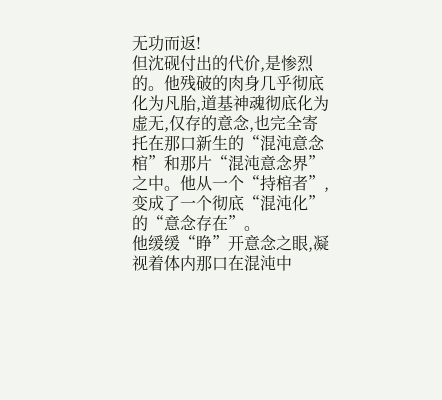无功而返!
但沈砚付出的代价,是惨烈的。他残破的肉身几乎彻底化为凡胎,道基神魂彻底化为虚无,仅存的意念,也完全寄托在那口新生的“混沌意念棺”和那片“混沌意念界”之中。他从一个“持棺者”,变成了一个彻底“混沌化”的“意念存在”。
他缓缓“睁”开意念之眼,凝视着体内那口在混沌中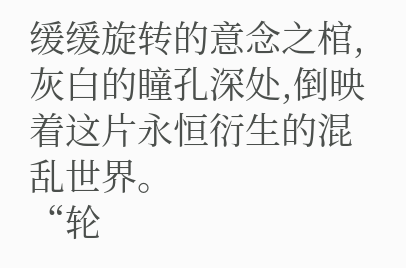缓缓旋转的意念之棺,灰白的瞳孔深处,倒映着这片永恒衍生的混乱世界。
“轮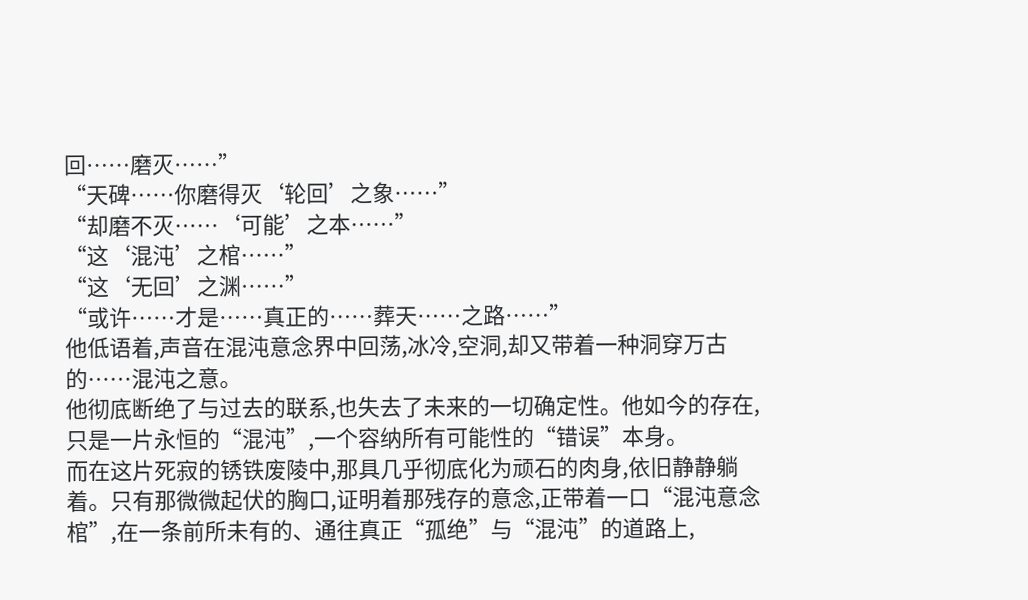回……磨灭……”
“天碑……你磨得灭‘轮回’之象……”
“却磨不灭……‘可能’之本……”
“这‘混沌’之棺……”
“这‘无回’之渊……”
“或许……才是……真正的……葬天……之路……”
他低语着,声音在混沌意念界中回荡,冰冷,空洞,却又带着一种洞穿万古的……混沌之意。
他彻底断绝了与过去的联系,也失去了未来的一切确定性。他如今的存在,只是一片永恒的“混沌”,一个容纳所有可能性的“错误”本身。
而在这片死寂的锈铁废陵中,那具几乎彻底化为顽石的肉身,依旧静静躺着。只有那微微起伏的胸口,证明着那残存的意念,正带着一口“混沌意念棺”,在一条前所未有的、通往真正“孤绝”与“混沌”的道路上,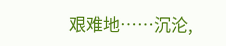艰难地……沉沦,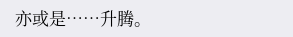亦或是……升腾。